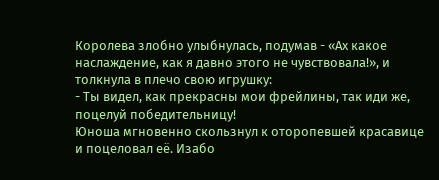Королева злобно улыбнулась, подумав - «Ах какое наслаждение, как я давно этого не чувствовала!», и толкнула в плечо свою игрушку:
- Ты видел, как прекрасны мои фрейлины, так иди же, поцелуй победительницу!
Юноша мгновенно скользнул к оторопевшей красавице и поцеловал её. Изабо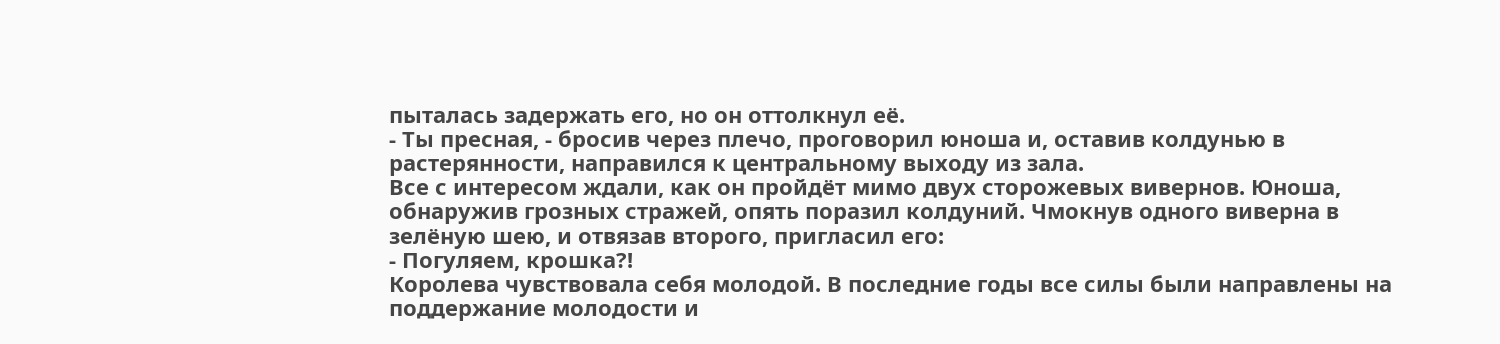пыталась задержать его, но он оттолкнул её.
- Ты пресная, - бросив через плечо, проговорил юноша и, оставив колдунью в растерянности, направился к центральному выходу из зала.
Все с интересом ждали, как он пройдёт мимо двух сторожевых вивернов. Юноша, обнаружив грозных стражей, опять поразил колдуний. Чмокнув одного виверна в зелёную шею, и отвязав второго, пригласил его:
- Погуляем, крошка?!
Королева чувствовала себя молодой. В последние годы все силы были направлены на поддержание молодости и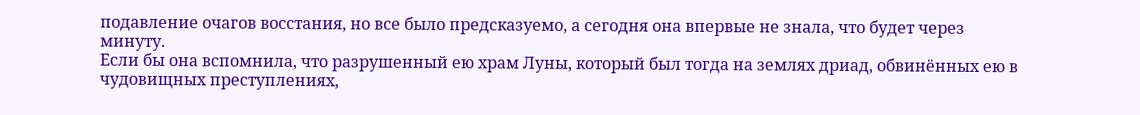подавление очагов восстания, но все было предсказуемо, а сегодня она впервые не знала, что будет через минуту.
Если бы она вспомнила, что разрушенный ею храм Луны, который был тогда на землях дриад, обвинённых ею в чудовищных преступлениях,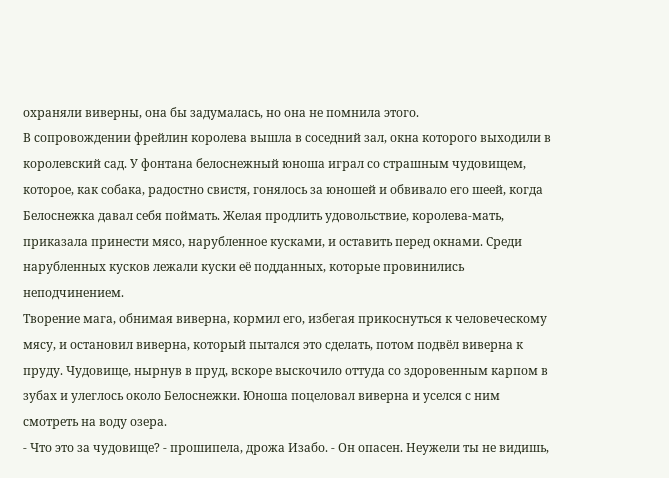охраняли виверны, она бы задумалась, но она не помнила этого.
В сопровождении фрейлин королева вышла в соседний зал, окна которого выходили в королевский сад. У фонтана белоснежный юноша играл со страшным чудовищем, которое, как собака, радостно свистя, гонялось за юношей и обвивало его шеей, когда Белоснежка давал себя поймать. Желая продлить удовольствие, королева-мать, приказала принести мясо, нарубленное кусками, и оставить перед окнами. Среди нарубленных кусков лежали куски её подданных, которые провинились неподчинением.
Творение мага, обнимая виверна, кормил его, избегая прикоснуться к человеческому мясу, и остановил виверна, который пытался это сделать, потом подвёл виверна к пруду. Чудовище, нырнув в пруд, вскоре выскочило оттуда со здоровенным карпом в зубах и улеглось около Белоснежки. Юноша поцеловал виверна и уселся с ним смотреть на воду озера.
- Что это за чудовище? - прошипела, дрожа Изабо. - Он опасен. Неужели ты не видишь,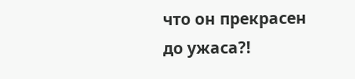что он прекрасен до ужаса?!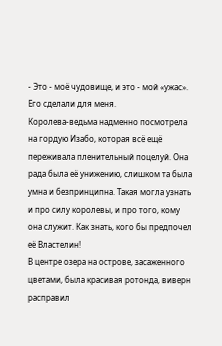- Это - моё чудовище, и это - мой «ужас». Его сделали для меня.
Королева-ведьма надменно посмотрела на гордую Изабо, которая всё ещё переживала пленительный поцелуй. Она рада была её унижению, слишком та была умна и безпринципна. Такая могла узнать и про силу королевы, и про того, кому она служит. Как знать, кого бы предпочел её Властелин!
В центре озера на острове, засаженного цветами, была красивая ротонда, виверн расправил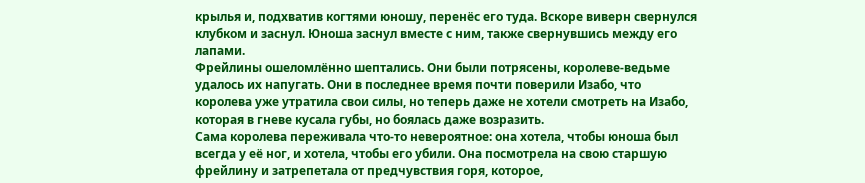крылья и, подхватив когтями юношу, перенёс его туда. Вскоре виверн свернулся клубком и заснул. Юноша заснул вместе с ним, также свернувшись между его лапами.
Фрейлины ошеломлённо шептались. Они были потрясены, королеве-ведьме удалось их напугать. Они в последнее время почти поверили Изабо, что королева уже утратила свои силы, но теперь даже не хотели смотреть на Изабо, которая в гневе кусала губы, но боялась даже возразить.
Сама королева переживала что-то невероятное: она хотела, чтобы юноша был всегда у её ног, и хотела, чтобы его убили. Она посмотрела на свою старшую фрейлину и затрепетала от предчувствия горя, которое,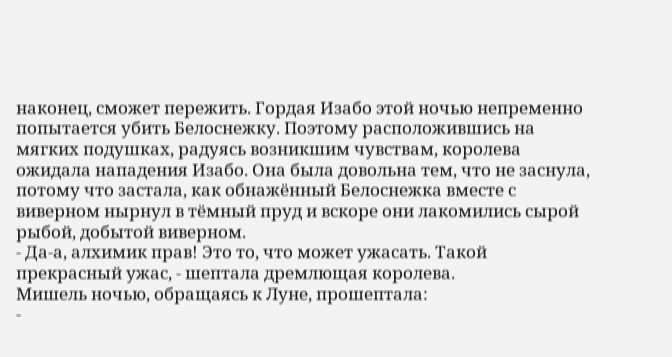наконец, сможет пережить. Гордая Изабо этой ночью непременно попытается убить Белоснежку. Поэтому расположившись на мягких подушках, радуясь возникшим чувствам, королева ожидала нападения Изабо. Она была довольна тем, что не заснула, потому что застала, как обнажённый Белоснежка вместе с виверном нырнул в тёмный пруд и вскоре они лакомились сырой рыбой, добытой виверном.
- Да-а, алхимик прав! Это то, что может ужасать. Такой прекрасный ужас, - шептала дремлющая королева.
Мишель ночью, обращаясь к Луне, прошептала:
-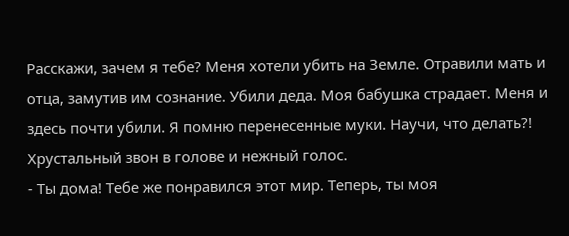Расскажи, зачем я тебе? Меня хотели убить на Земле. Отравили мать и отца, замутив им сознание. Убили деда. Моя бабушка страдает. Меня и здесь почти убили. Я помню перенесенные муки. Научи, что делать?!
Хрустальный звон в голове и нежный голос.
- Ты дома! Тебе же понравился этот мир. Теперь, ты моя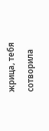жрица, тебя сотворила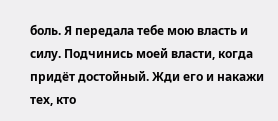боль. Я передала тебе мою власть и силу. Подчинись моей власти, когда придёт достойный. Жди его и накажи тех, кто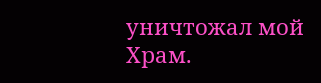уничтожал мой Храм.